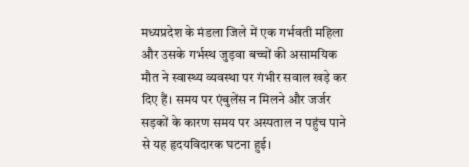मध्यप्रदेश के मंडला जिले में एक गर्भवती महिला और उसके गर्भस्थ जुड़वा बच्चों की असामयिक मौत ने स्वास्थ्य व्यवस्था पर गंभीर सवाल खड़े कर दिए हैं। समय पर एंबुलेंस न मिलने और जर्जर सड़कों के कारण समय पर अस्पताल न पहुंच पाने से यह हृदयविदारक घटना हुई।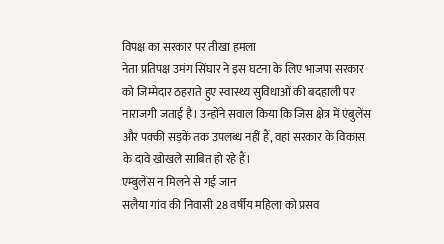विपक्ष का सरकार पर तीखा हमला
नेता प्रतिपक्ष उमंग सिंघार ने इस घटना के लिए भाजपा सरकार को जिम्मेदार ठहराते हुए स्वास्थ्य सुविधाओं की बदहाली पर नाराजगी जताई है। उन्होंने सवाल किया कि जिस क्षेत्र में एंबुलेंस और पक्की सड़कें तक उपलब्ध नहीं हैं, वहां सरकार के विकास के दावे खोखले साबित हो रहे हैं।
एम्बुलेंस न मिलने से गई जान
सलैया गांव की निवासी 28 वर्षीय महिला को प्रसव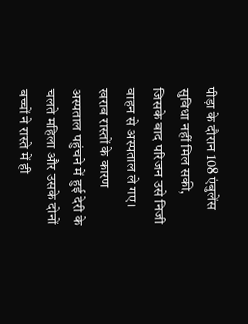पीड़ा के दौरान 108 एंबुलेंस सुविधा नहीं मिल सकी, जिसके बाद परिजन उसे निजी वाहन से अस्पताल ले गए। खराब रास्तों के कारण अस्पताल पहुंचने में हुई देरी के चलते महिला और उसके दोनों बच्चों ने रास्ते में ही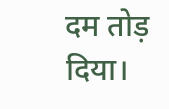दम तोड़ दिया।